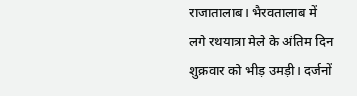राजातालाब। भैरवतालाब में लगे रथयात्रा मेले के अंतिम दिन शुक्रवार को भीड़ उमड़ी। दर्जनों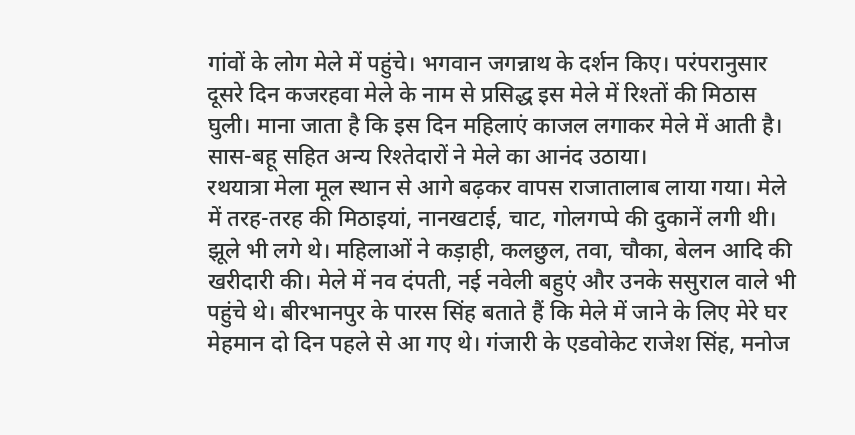गांवों के लोग मेले में पहुंचे। भगवान जगन्नाथ के दर्शन किए। परंपरानुसार दूसरे दिन कजरहवा मेले के नाम से प्रसिद्ध इस मेले में रिश्तों की मिठास घुली। माना जाता है कि इस दिन महिलाएं काजल लगाकर मेले में आती है। सास-बहू सहित अन्य रिश्तेदारों ने मेले का आनंद उठाया।
रथयात्रा मेला मूल स्थान से आगे बढ़कर वापस राजातालाब लाया गया। मेले में तरह-तरह की मिठाइयां, नानखटाई, चाट, गोलगप्पे की दुकानें लगी थी। झूले भी लगे थे। महिलाओं ने कड़ाही, कलछुल, तवा, चौका, बेलन आदि की खरीदारी की। मेले में नव दंपती, नई नवेली बहुएं और उनके ससुराल वाले भी पहुंचे थे। बीरभानपुर के पारस सिंह बताते हैं कि मेले में जाने के लिए मेरे घर मेहमान दो दिन पहले से आ गए थे। गंजारी के एडवोकेट राजेश सिंह, मनोज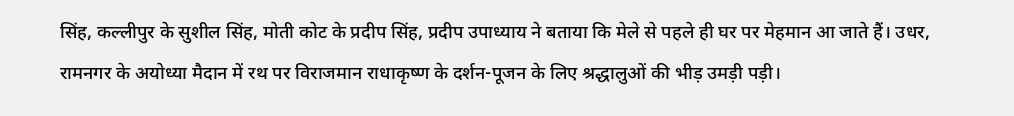सिंह, कल्लीपुर के सुशील सिंह, मोती कोट के प्रदीप सिंह, प्रदीप उपाध्याय ने बताया कि मेले से पहले ही घर पर मेहमान आ जाते हैं। उधर, रामनगर के अयोध्या मैदान में रथ पर विराजमान राधाकृष्ण के दर्शन-पूजन के लिए श्रद्धालुओं की भीड़ उमड़ी पड़ी।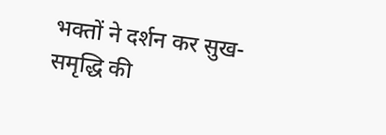भक्तों ने दर्शन कर सुख-समृद्धि की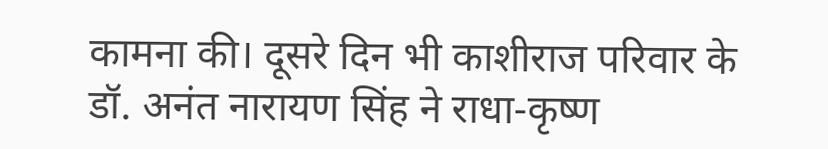कामना की। दूसरे दिन भी काशीराज परिवार के डॉ. अनंत नारायण सिंह ने राधा-कृष्ण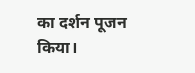का दर्शन पूजन किया।